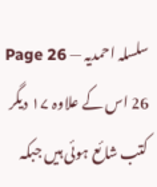سلسلہ احمدیہ — Page 26
26 اس کے علاوہ ۱۷ دیگر کتب شائع ہوئی ہیں جبکہ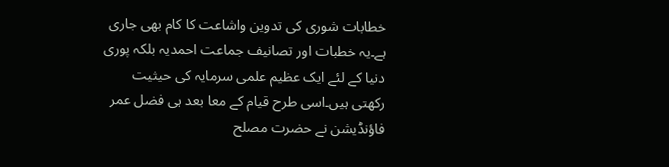خطابات شوری کی تدوین واشاعت کا کام بھی جاری ہے۔یہ خطبات اور تصانیف جماعت احمدیہ بلکہ پوری دنیا کے لئے ایک عظیم علمی سرمایہ کی حیثیت رکھتی ہیں۔اسی طرح قیام کے معا بعد ہی فضل عمر فاؤنڈیشن نے حضرت مصلح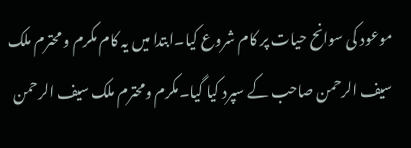موعود کی سوانح حیات پر کام شروع کیا۔ابتدا میں یہ کام مکرم و محترم ملک سیف الرحمن صاحب کے سپرد کیا گیا۔مکرم ومحترم ملک سیف الرحمن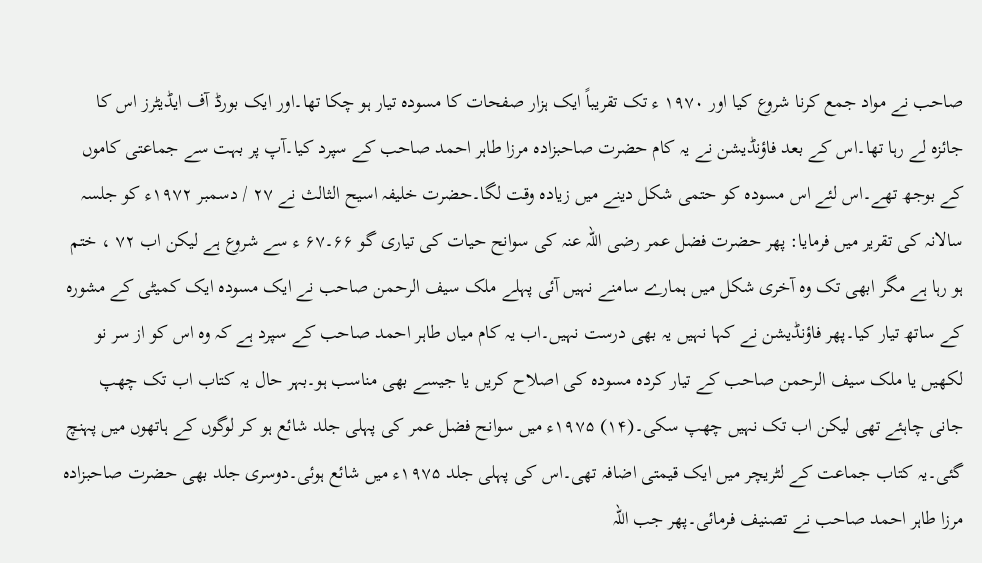صاحب نے مواد جمع کرنا شروع کیا اور ۱۹۷۰ ء تک تقریباً ایک ہزار صفحات کا مسودہ تیار ہو چکا تھا۔اور ایک بورڈ آف ایڈیٹرز اس کا جائزہ لے رہا تھا۔اس کے بعد فاؤنڈیشن نے یہ کام حضرت صاحبزادہ مرزا طاہر احمد صاحب کے سپرد کیا۔آپ پر بہت سے جماعتی کاموں کے بوجھ تھے۔اس لئے اس مسودہ کو حتمی شکل دینے میں زیادہ وقت لگا۔حضرت خلیفہ اسیح الثالث نے ۲۷ / دسمبر ۱۹۷۲ء کو جلسہ سالانہ کی تقریر میں فرمایا: پھر حضرت فضل عمر رضی اللہ عنہ کی سوانح حیات کی تیاری گو ۶۶۔۶۷ ء سے شروع ہے لیکن اب ۷۲ ، ختم ہو رہا ہے مگر ابھی تک وہ آخری شکل میں ہمارے سامنے نہیں آئی پہلے ملک سیف الرحمن صاحب نے ایک مسودہ ایک کمیٹی کے مشورہ کے ساتھ تیار کیا۔پھر فاؤنڈیشن نے کہا نہیں یہ بھی درست نہیں۔اب یہ کام میاں طاہر احمد صاحب کے سپرد ہے کہ وہ اس کو از سر نو لکھیں یا ملک سیف الرحمن صاحب کے تیار کردہ مسودہ کی اصلاح کریں یا جیسے بھی مناسب ہو۔بہر حال یہ کتاب اب تک چھپ جانی چاہئے تھی لیکن اب تک نہیں چھپ سکی۔(۱۴) ۱۹۷۵ء میں سوانح فضل عمر کی پہلی جلد شائع ہو کر لوگوں کے ہاتھوں میں پہنچ گئی۔یہ کتاب جماعت کے لٹریچر میں ایک قیمتی اضافہ تھی۔اس کی پہلی جلد ۱۹۷۵ء میں شائع ہوئی۔دوسری جلد بھی حضرت صاحبزادہ مرزا طاہر احمد صاحب نے تصنیف فرمائی۔پھر جب اللہ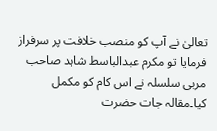تعالیٰ نے آپ کو منصب خلافت پر سرفراز فرمایا تو مکرم عبدالباسط شاہد صاحب مربی سلسلہ نے اس کام کو مکمل کیا۔مقالہ جات حضرت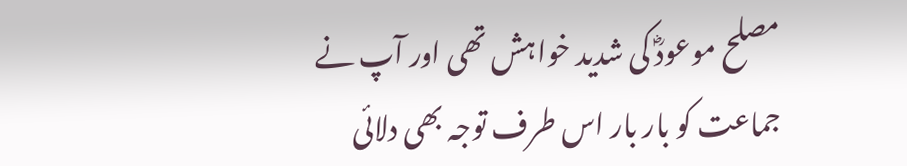مصلح موعودؓ کی شدید خواہش تھی اور آپ نے جماعت کو بار بار اس طرف توجہ بھی دلائی